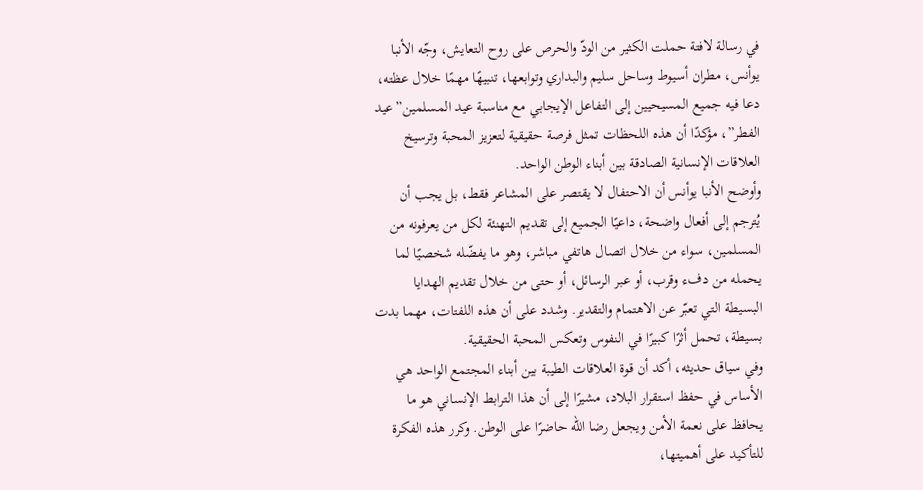في رسالة لافتة حملت الكثير من الودّ والحرص على روح التعايش، وجّه الأنبا يوأنس، مطران أسيوط وساحل سليم والبداري وتوابعها، تنبيهًا مهمًا خلال عظته، دعا فيه جميع المسيحيين إلى التفاعل الإيجابي مع مناسبة عيد المسلمين”عيد الفطر”، مؤكدًا أن هذه اللحظات تمثل فرصة حقيقية لتعزيز المحبة وترسيخ العلاقات الإنسانية الصادقة بين أبناء الوطن الواحد.
وأوضح الأنبا يوأنس أن الاحتفال لا يقتصر على المشاعر فقط، بل يجب أن يُترجم إلى أفعال واضحة، داعيًا الجميع إلى تقديم التهنئة لكل من يعرفونه من المسلمين، سواء من خلال اتصال هاتفي مباشر، وهو ما يفضّله شخصيًا لما يحمله من دفء وقرب، أو عبر الرسائل، أو حتى من خلال تقديم الهدايا البسيطة التي تعبّر عن الاهتمام والتقدير. وشدد على أن هذه اللفتات، مهما بدت بسيطة، تحمل أثرًا كبيرًا في النفوس وتعكس المحبة الحقيقية.
وفي سياق حديثه، أكد أن قوة العلاقات الطيبة بين أبناء المجتمع الواحد هي الأساس في حفظ استقرار البلاد، مشيرًا إلى أن هذا الترابط الإنساني هو ما يحافظ على نعمة الأمن ويجعل رضا الله حاضرًا على الوطن. وكرر هذه الفكرة للتأكيد على أهميتها،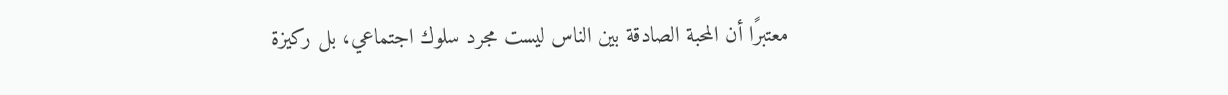معتبرًا أن المحبة الصادقة بين الناس ليست مجرد سلوك اجتماعي، بل ركيزة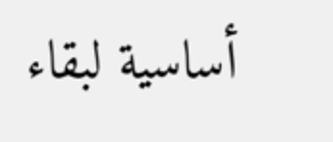أساسية لبقاء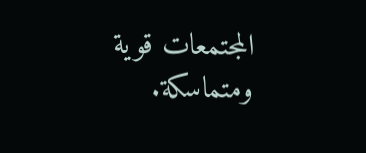المجتمعات قوية ومتماسكة.